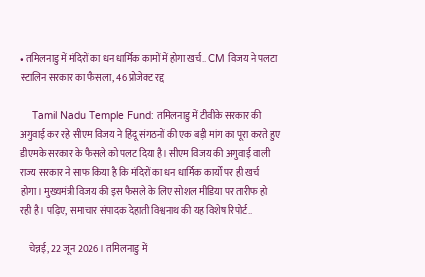• तमिलनाडु में मंदिरों का धन धार्मिक कामों में होगा खर्च.. CM विजय ने पलटा स्टालिन सरकार का फैसला, 46 प्रोजेक्ट रद्द

    Tamil Nadu Temple Fund: तमिलनाडु में टीवीके सरकार की अगुवाई कर रहे सीएम विजय ने हिंदू संगठनों की एक बड़ी मांग का पूरा करते हुए डीएमके सरकार के फैसले को पलट दिया है। सीएम विजय की अगुवाई वाली राज्य सरकार ने साफ किया है कि मंदिरों का धन धार्मिक कार्यों पर ही खर्च होगा। मुख्यमंत्री विजय की इस फैसले के लिए सोशल मीडिया पर तारीफ हो रही है। पढ़िए, समाचार संपादक देहाती विश्वनाथ की यह विशेष रिपोर्ट..

    चेन्नई, 22 जून 2026। तमिलनाडु में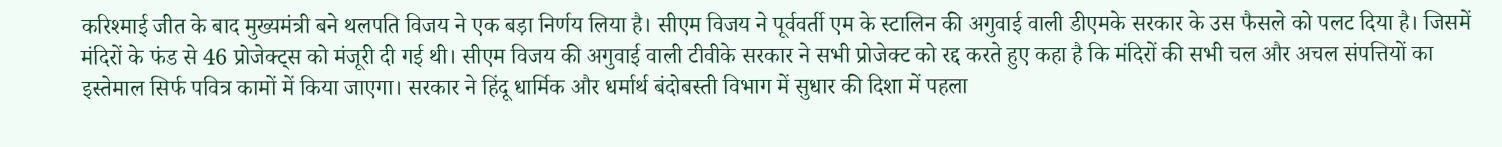करिश्माई जीत के बाद मुख्यमंत्री बने थलपति विजय ने एक बड़ा निर्णय लिया है। सीएम विजय ने पूर्ववर्ती एम के स्टालिन की अगुवाई वाली डीएमके सरकार के उस फैसले को पलट दिया है। जिसमें मंदिरों के फंड से 46 प्रोजेक्ट्स को मंजूरी दी गई थी। सीएम विजय की अगुवाई वाली टीवीके सरकार ने सभी प्रोजेक्ट को रद्द करते हुए कहा है कि मंदिरों की सभी चल और अचल संपत्तियों का इस्तेमाल सिर्फ पवित्र कामों में किया जाएगा। सरकार ने हिंदू धार्मिक और धर्मार्थ बंदोबस्ती विभाग में सुधार की दिशा में पहला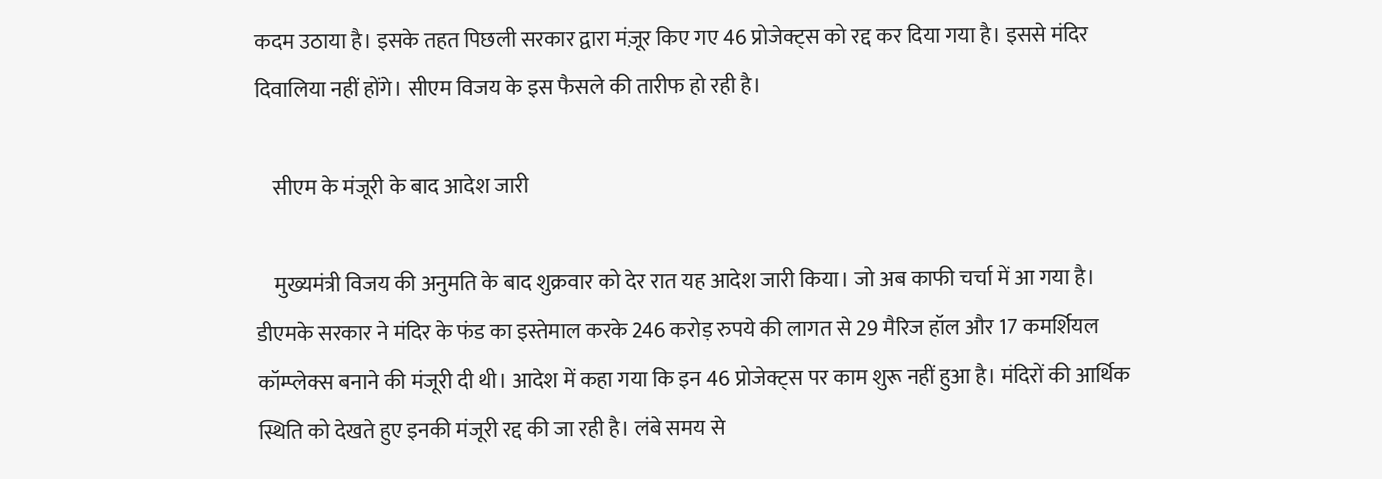कदम उठाया है। इसके तहत पिछली सरकार द्वारा मंज़ूर किए गए 46 प्रोजेक्ट्स को रद्द कर दिया गया है। इससे मंदिर दिवालिया नहीं होंगे। सीएम विजय के इस फैसले की तारीफ हो रही है।

    सीएम के मंजूरी के बाद आदेश जारी

    मुख्यमंत्री विजय की अनुमति के बाद शुक्रवार को देर रात यह आदेश जारी किया। जो अब काफी चर्चा में आ गया है। डीएमके सरकार ने मंदिर के फंड का इस्तेमाल करके 246 करोड़ रुपये की लागत से 29 मैरिज हॉल और 17 कमर्शियल कॉम्प्लेक्स बनाने की मंजूरी दी थी। आदेश में कहा गया कि इन 46 प्रोजेक्ट्स पर काम शुरू नहीं हुआ है। मंदिरों की आर्थिक स्थिति को देखते हुए इनकी मंजूरी रद्द की जा रही है। लंबे समय से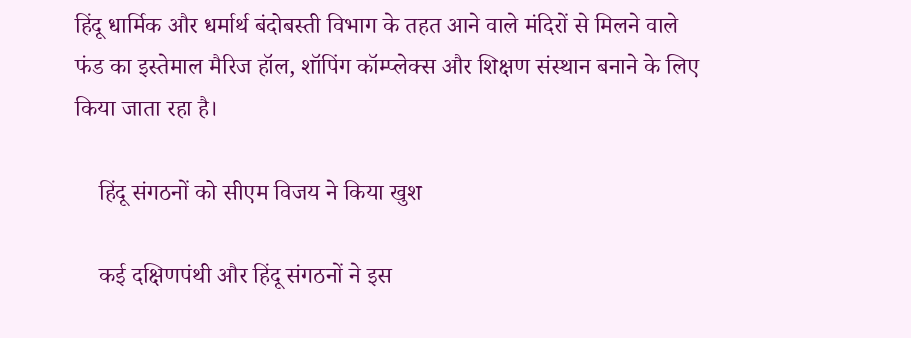हिंदू धार्मिक और धर्मार्थ बंदोबस्ती विभाग के तहत आने वाले मंदिरों से मिलने वाले फंड का इस्तेमाल मैरिज हॉल, शॉपिंग कॉम्प्लेक्स और शिक्षण संस्थान बनाने के लिए किया जाता रहा है।

    हिंदू संगठनों को सीएम विजय ने किया खुश

    कई दक्षिणपंथी और हिंदू संगठनों ने इस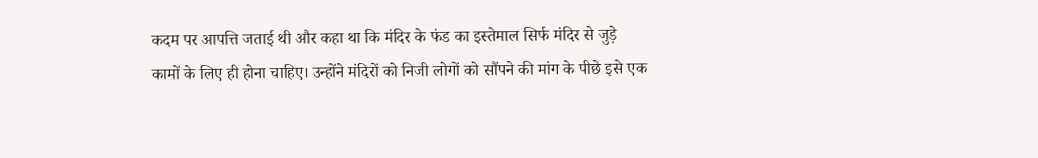कदम पर आपत्ति जताई थी और कहा था कि मंदिर के फंड का इस्तेमाल सिर्फ मंदिर से जुड़े कामों के लिए ही होना चाहिए। उन्होंने मंदिरों को निजी लोगों को सौंपने की मांग के पीछे इसे एक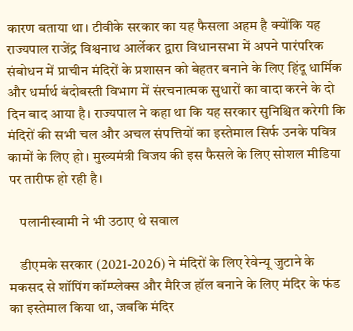कारण बताया था। टीवीके सरकार का यह फैसला अहम है क्योंकि यह राज्यपाल राजेंद्र विश्वनाथ आर्लेकर द्वारा विधानसभा में अपने पारंपरिक संबोधन में प्राचीन मंदिरों के प्रशासन को बेहतर बनाने के लिए हिंदू धार्मिक और धर्मार्थ बंदोबस्ती विभाग में संरचनात्मक सुधारों का वादा करने के दो दिन बाद आया है। राज्यपाल ने कहा था कि यह सरकार सुनिश्चित करेगी कि मंदिरों की सभी चल और अचल संपत्तियों का इस्तेमाल सिर्फ उनके पवित्र कामों के लिए हो। मुख्यमंत्री विजय की इस फैसले के लिए सोशल मीडिया पर तारीफ हो रही है।

    पलानीस्वामी ने भी उठाए थे सवाल

    डीएमके सरकार (2021-2026) ने मंदिरों के लिए रेवेन्यू जुटाने के मकसद से शॉपिंग कॉम्प्लेक्स और मैरिज हॉल बनाने के लिए मंदिर के फंड का इस्तेमाल किया था, जबकि मंदिर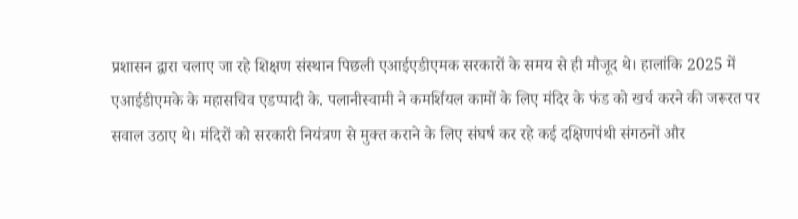प्रशासन द्वारा चलाए जा रहे शिक्षण संस्थान पिछली एआईएडीएमक सरकारों के समय से ही मौजूद थे। हालांकि 2025 में एआईडीएमके के महासचिव एडप्पादी के. पलानीस्वामी ने कमर्शियल कामों के लिए मंदिर के फंड को खर्च करने की जरूरत पर सवाल उठाए थे। मंदिरों को सरकारी नियंत्रण से मुक्त कराने के लिए संघर्ष कर रहे कई दक्षिणपंथी संगठनों और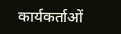कार्यकर्ताओं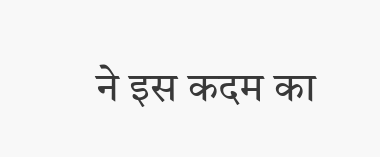ने इस कदम का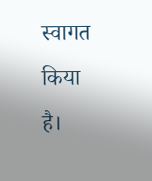स्वागत किया है।